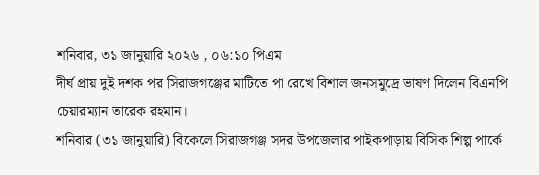শনিবার, ৩১ জানুয়ারি ২০২৬ , ০৬:১০ পিএম
দীর্ঘ প্রায় দুই দশক পর সিরাজগঞ্জের মাটিতে পা রেখে বিশাল জনসমুদ্রে ভাষণ দিলেন বিএনপি চেয়ারম্যান তারেক রহমান।
শনিবার (৩১ জানুয়ারি) বিকেলে সিরাজগঞ্জ সদর উপজেলার পাইকপাড়ায় বিসিক শিল্প পার্কে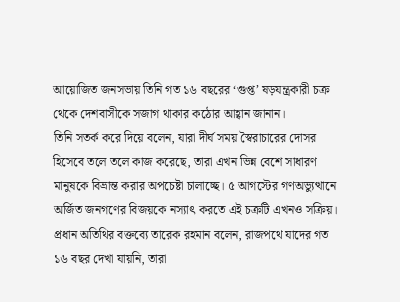আয়োজিত জনসভায় তিনি গত ১৬ বছরের ‘গুপ্ত’ ষড়যন্ত্রকারী চক্র থেকে দেশবাসীকে সজাগ থাকার কঠোর আহ্বান জানান।
তিনি সতর্ক করে দিয়ে বলেন, যারা দীর্ঘ সময় স্বৈরাচারের দোসর হিসেবে তলে তলে কাজ করেছে, তারা এখন ভিন্ন বেশে সাধারণ মানুষকে বিভ্রান্ত করার অপচেষ্টা চালাচ্ছে। ৫ আগস্টের গণঅভ্যুত্থানে অর্জিত জনগণের বিজয়কে নস্যাৎ করতে এই চক্রটি এখনও সক্রিয়।
প্রধান অতিথির বক্তব্যে তারেক রহমান বলেন, রাজপথে যাদের গত ১৬ বছর দেখা যায়নি, তারা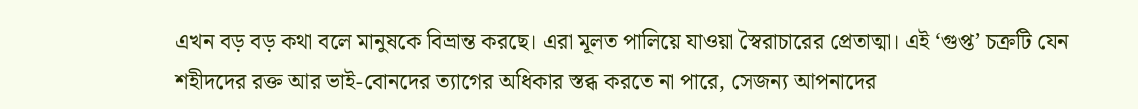এখন বড় বড় কথা বলে মানুষকে বিভ্রান্ত করছে। এরা মূলত পালিয়ে যাওয়া স্বৈরাচারের প্রেতাত্মা। এই ‘গুপ্ত’ চক্রটি যেন শহীদদের রক্ত আর ভাই-বোনদের ত্যাগের অধিকার স্তব্ধ করতে না পারে, সেজন্য আপনাদের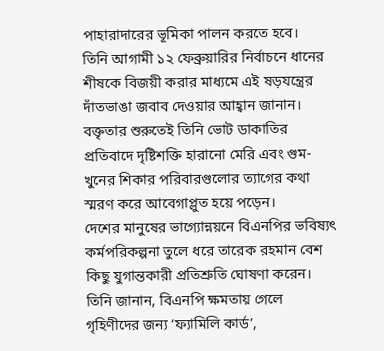পাহারাদারের ভূমিকা পালন করতে হবে।
তিনি আগামী ১২ ফেব্রুয়ারির নির্বাচনে ধানের শীষকে বিজয়ী করার মাধ্যমে এই ষড়যন্ত্রের দাঁতভাঙা জবাব দেওয়ার আহ্বান জানান। বক্তৃতার শুরুতেই তিনি ভোট ডাকাতির প্রতিবাদে দৃষ্টিশক্তি হারানো মেরি এবং গুম-খুনের শিকার পরিবারগুলোর ত্যাগের কথা স্মরণ করে আবেগাপ্লুত হয়ে পড়েন।
দেশের মানুষের ভাগ্যোন্নয়নে বিএনপির ভবিষ্যৎ কর্মপরিকল্পনা তুলে ধরে তারেক রহমান বেশ কিছু যুগান্তকারী প্রতিশ্রুতি ঘোষণা করেন। তিনি জানান, বিএনপি ক্ষমতায় গেলে গৃহিণীদের জন্য ‘ফ্যামিলি কার্ড’,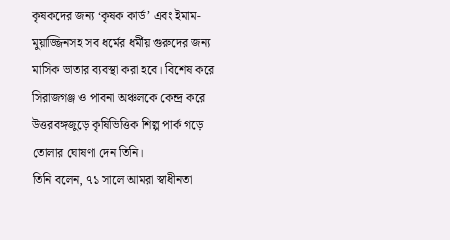কৃষকদের জন্য ‘কৃষক কার্ড’ এবং ইমাম-মুয়াজ্জিনসহ সব ধর্মের ধর্মীয় গুরুদের জন্য মাসিক ভাতার ব্যবস্থা করা হবে। বিশেষ করে সিরাজগঞ্জ ও পাবনা অঞ্চলকে কেন্দ্র করে উত্তরবঙ্গজুড়ে কৃষিভিত্তিক শিল্প পার্ক গড়ে তোলার ঘোষণা দেন তিনি।
তিনি বলেন, ৭১ সালে আমরা স্বাধীনতা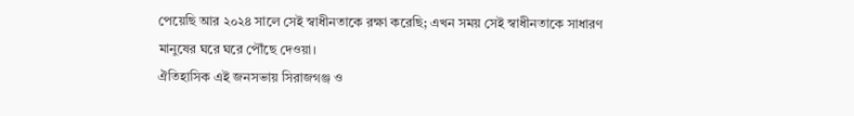পেয়েছি আর ২০২৪ সালে সেই স্বাধীনতাকে রক্ষা করেছি; এখন সময় সেই স্বাধীনতাকে সাধারণ মানুষের ঘরে ঘরে পৌঁছে দেওয়া।
ঐতিহাসিক এই জনসভায় সিরাজগঞ্জ ও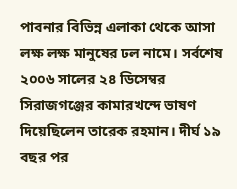পাবনার বিভিন্ন এলাকা থেকে আসা লক্ষ লক্ষ মানুষের ঢল নামে। সর্বশেষ ২০০৬ সালের ২৪ ডিসেম্বর সিরাজগঞ্জের কামারখন্দে ভাষণ দিয়েছিলেন তারেক রহমান। দীর্ঘ ১৯ বছর পর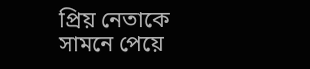প্রিয় নেতাকে সামনে পেয়ে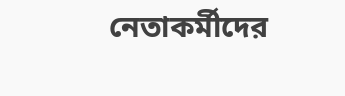নেতাকর্মীদের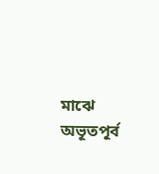মাঝে অভূতপূর্ব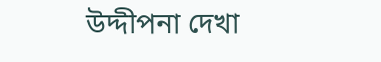উদ্দীপনা দেখা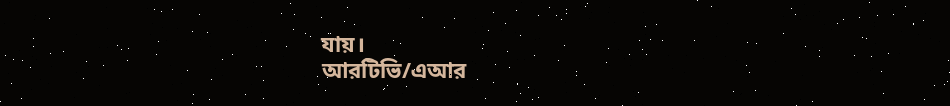যায়।
আরটিভি/এআর